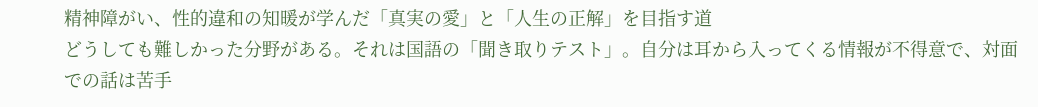精神障がい、性的違和の知暖が学んだ「真実の愛」と「人生の正解」を目指す道
どうしても難しかった分野がある。それは国語の「聞き取りテスト」。自分は耳から入ってくる情報が不得意で、対面での話は苦手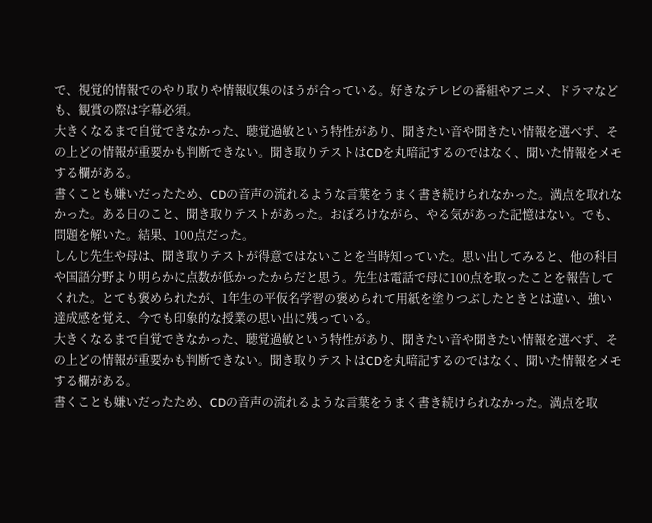で、視覚的情報でのやり取りや情報収集のほうが合っている。好きなテレビの番組やアニメ、ドラマなども、観賞の際は字幕必須。
大きくなるまで自覚できなかった、聴覚過敏という特性があり、聞きたい音や聞きたい情報を選べず、その上どの情報が重要かも判断できない。聞き取りテストはCDを丸暗記するのではなく、聞いた情報をメモする欄がある。
書くことも嫌いだったため、CDの音声の流れるような言葉をうまく書き続けられなかった。満点を取れなかった。ある日のこと、聞き取りテストがあった。おぼろけながら、やる気があった記憶はない。でも、問題を解いた。結果、100点だった。
しんじ先生や母は、聞き取りテストが得意ではないことを当時知っていた。思い出してみると、他の科目や国語分野より明らかに点数が低かったからだと思う。先生は電話で母に100点を取ったことを報告してくれた。とても褒められたが、1年生の平仮名学習の褒められて用紙を塗りつぶしたときとは違い、強い達成感を覚え、今でも印象的な授業の思い出に残っている。
大きくなるまで自覚できなかった、聴覚過敏という特性があり、聞きたい音や聞きたい情報を選べず、その上どの情報が重要かも判断できない。聞き取りテストはCDを丸暗記するのではなく、聞いた情報をメモする欄がある。
書くことも嫌いだったため、CDの音声の流れるような言葉をうまく書き続けられなかった。満点を取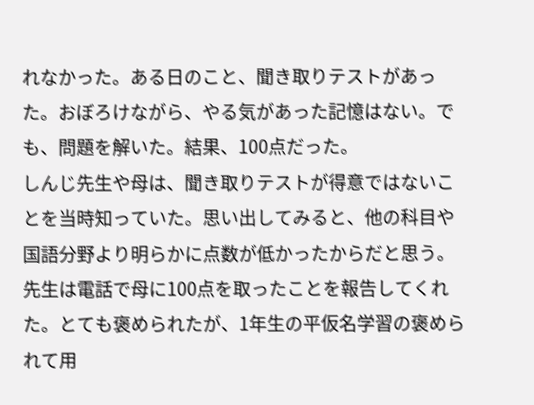れなかった。ある日のこと、聞き取りテストがあった。おぼろけながら、やる気があった記憶はない。でも、問題を解いた。結果、100点だった。
しんじ先生や母は、聞き取りテストが得意ではないことを当時知っていた。思い出してみると、他の科目や国語分野より明らかに点数が低かったからだと思う。先生は電話で母に100点を取ったことを報告してくれた。とても褒められたが、1年生の平仮名学習の褒められて用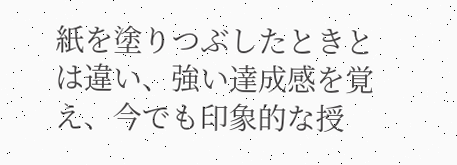紙を塗りつぶしたときとは違い、強い達成感を覚え、今でも印象的な授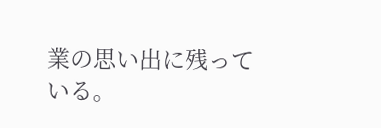業の思い出に残っている。